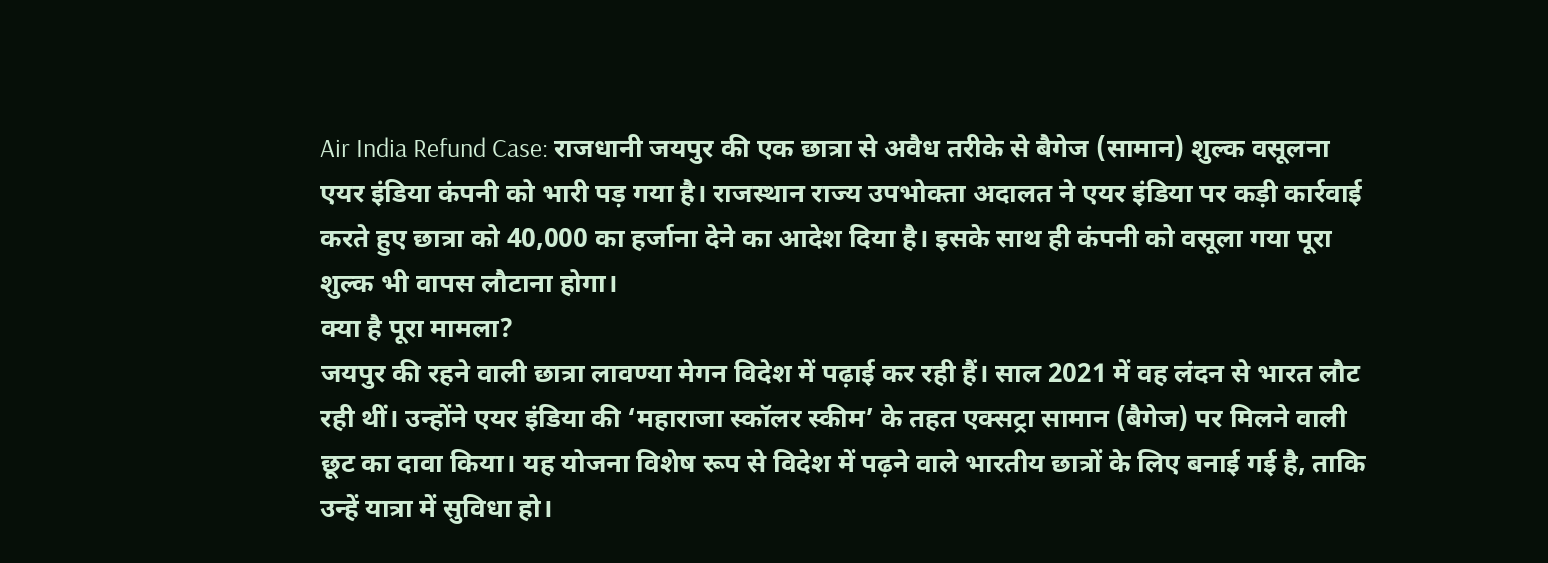Air India Refund Case: राजधानी जयपुर की एक छात्रा से अवैध तरीके से बैगेज (सामान) शुल्क वसूलना एयर इंडिया कंपनी को भारी पड़ गया है। राजस्थान राज्य उपभोक्ता अदालत ने एयर इंडिया पर कड़ी कार्रवाई करते हुए छात्रा को 40,000 का हर्जाना देने का आदेश दिया है। इसके साथ ही कंपनी को वसूला गया पूरा शुल्क भी वापस लौटाना होगा।
क्या है पूरा मामला?
जयपुर की रहने वाली छात्रा लावण्या मेगन विदेश में पढ़ाई कर रही हैं। साल 2021 में वह लंदन से भारत लौट रही थीं। उन्होंने एयर इंडिया की ‘महाराजा स्कॉलर स्कीम’ के तहत एक्सट्रा सामान (बैगेज) पर मिलने वाली छूट का दावा किया। यह योजना विशेष रूप से विदेश में पढ़ने वाले भारतीय छात्रों के लिए बनाई गई है, ताकि उन्हें यात्रा में सुविधा हो।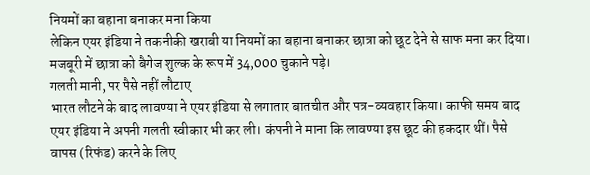नियमों का बहाना बनाकर मना किया
लेकिन एयर इंडिया ने तकनीकी खराबी या नियमों का बहाना बनाकर छात्रा को छूट देने से साफ मना कर दिया। मजबूरी में छात्रा को बैगेज शुल्क के रूप में 34,000 चुकाने पड़े।
गलती मानी, पर पैसे नहीं लौटाए
भारत लौटने के बाद लावण्या ने एयर इंडिया से लगातार बातचीत और पत्र-व्यवहार किया। काफी समय बाद एयर इंडिया ने अपनी गलती स्वीकार भी कर ली। कंपनी ने माना कि लावण्या इस छूट की हकदार थीं। पैसे वापस (रिफंड) करने के लिए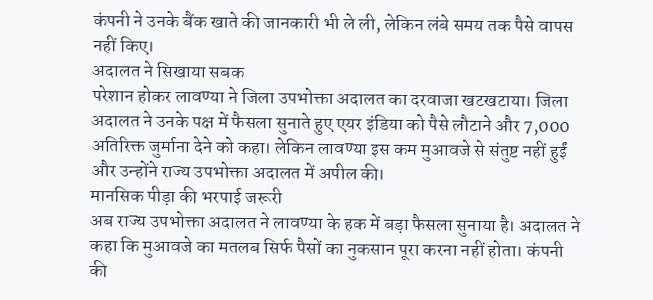कंपनी ने उनके बैंक खाते की जानकारी भी ले ली, लेकिन लंबे समय तक पैसे वापस नहीं किए।
अदालत ने सिखाया सबक
परेशान होकर लावण्या ने जिला उपभोक्ता अदालत का दरवाजा खटखटाया। जिला अदालत ने उनके पक्ष में फैसला सुनाते हुए एयर इंडिया को पैसे लौटाने और 7,000 अतिरिक्त जुर्माना देने को कहा। लेकिन लावण्या इस कम मुआवजे से संतुष्ट नहीं हुईं और उन्होंने राज्य उपभोक्ता अदालत में अपील की।
मानसिक पीड़ा की भरपाई जरूरी
अब राज्य उपभोक्ता अदालत ने लावण्या के हक में बड़ा फैसला सुनाया है। अदालत ने कहा कि मुआवजे का मतलब सिर्फ पैसों का नुकसान पूरा करना नहीं होता। कंपनी की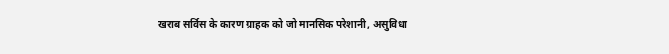खराब सर्विस के कारण ग्राहक को जो मानसिक परेशानी, असुविधा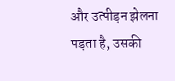और उत्पीड़न झेलना पड़ता है, उसकी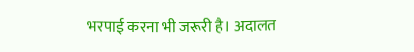भरपाई करना भी जरूरी है। अदालत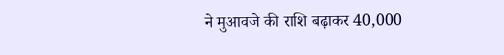ने मुआवजे की राशि बढ़ाकर 40,000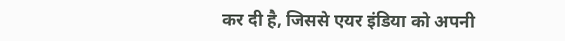कर दी है, जिससे एयर इंडिया को अपनी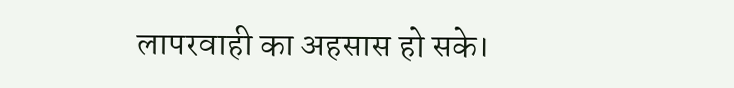लापरवाही का अहसास हो सके।